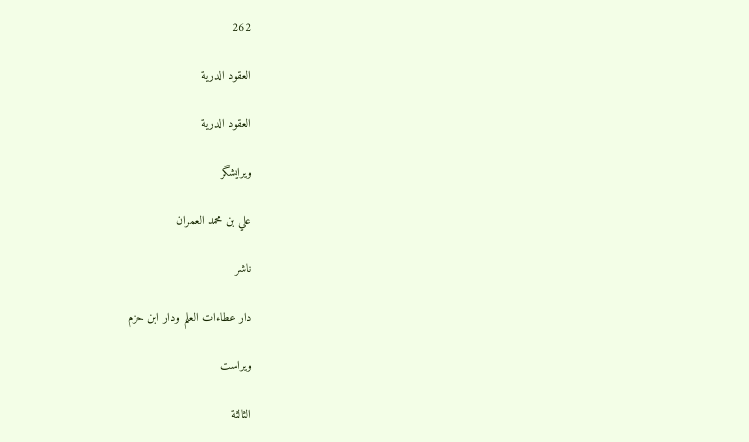262

العقود الدرية

العقود الدرية

ویرایشگر

علي بن محمد العمران

ناشر

دار عطاءات العلم ودار ابن حزم

ویراست

الثالثة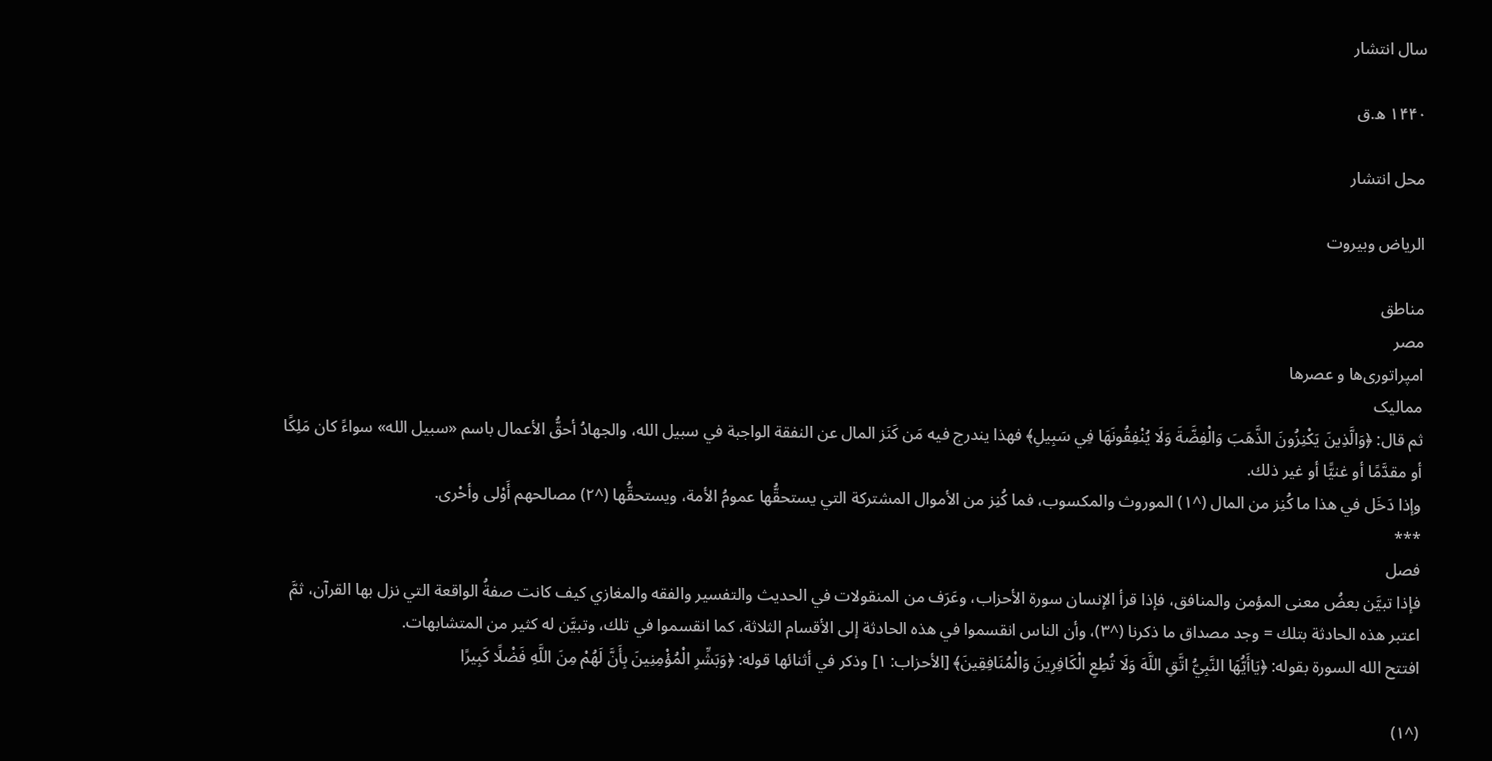سال انتشار

۱۴۴۰ ه.ق

محل انتشار

الرياض وبيروت

مناطق
مصر
امپراتوری‌ها و عصرها
ممالیک
ثم قال: ﴿وَالَّذِينَ يَكْنِزُونَ الذَّهَبَ وَالْفِضَّةَ وَلَا يُنْفِقُونَهَا فِي سَبِيلِ﴾ فهذا يندرج فيه مَن كَنَز المال عن النفقة الواجبة في سبيل الله، والجهادُ أحقُّ الأعمال باسم «سبيل الله» سواءً كان مَلِكًا أو مقدَّمًا أو غنيًّا أو غير ذلك.
وإذا دَخَل في هذا ما كُنِز من المال (^١) الموروث والمكسوب، فما كُنِز من الأموال المشتركة التي يستحقُّها عمومُ الأمة، ويستحقُّها (^٢) مصالحهم أَوْلى وأحْرى.
***
فصل
فإذا تبيَّن بعضُ معنى المؤمن والمنافق، فإذا قرأ الإنسان سورة الأحزاب، وعَرَف من المنقولات في الحديث والتفسير والفقه والمغازي كيف كانت صفةُ الواقعة التي نزل بها القرآن، ثمَّ اعتبر هذه الحادثة بتلك = وجد مصداق ما ذكرنا (^٣)، وأن الناس انقسموا في هذه الحادثة إلى الأقسام الثلاثة، كما انقسموا في تلك، وتبيَّن له كثير من المتشابهات.
افتتح الله السورة بقوله: ﴿يَاأَيُّهَا النَّبِيُّ اتَّقِ اللَّهَ وَلَا تُطِعِ الْكَافِرِينَ وَالْمُنَافِقِينَ﴾ [الأحزاب: ١] وذكر في أثنائها قوله: ﴿وَبَشِّرِ الْمُؤْمِنِينَ بِأَنَّ لَهُمْ مِنَ اللَّهِ فَضْلًا كَبِيرًا

(^١)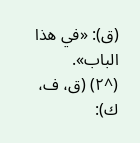(ق): «في هذا الباب».
(^٢) (ق، ف، ك):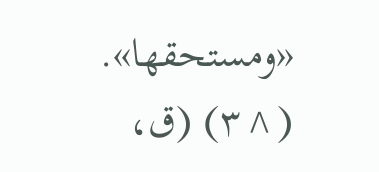«ومستحقها».
(^٣) (ق،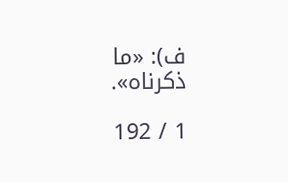ف): «ما ذكرناه».

1 / 192